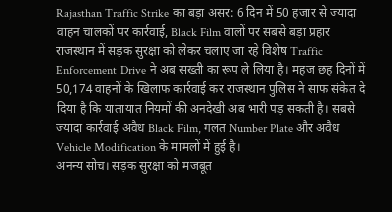Rajasthan Traffic Strike का बड़ा असर: 6 दिन में 50 हजार से ज्यादा वाहन चालकों पर कार्रवाई, Black Film वालों पर सबसे बड़ा प्रहार
राजस्थान में सड़क सुरक्षा को लेकर चलाए जा रहे विशेष Traffic Enforcement Drive ने अब सख्ती का रूप ले लिया है। महज छह दिनों में 50,174 वाहनों के खिलाफ कार्रवाई कर राजस्थान पुलिस ने साफ संकेत दे दिया है कि यातायात नियमों की अनदेखी अब भारी पड़ सकती है। सबसे ज्यादा कार्रवाई अवैध Black Film, गलत Number Plate और अवैध Vehicle Modification के मामलों में हुई है।
अनन्य सोच। सड़क सुरक्षा को मजबूत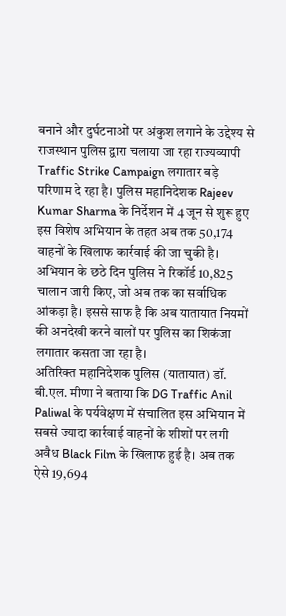बनाने और दुर्घटनाओं पर अंकुश लगाने के उद्देश्य से राजस्थान पुलिस द्वारा चलाया जा रहा राज्यव्यापी Traffic Strike Campaign लगातार बड़े परिणाम दे रहा है। पुलिस महानिदेशक Rajeev Kumar Sharma के निर्देशन में 4 जून से शुरू हुए इस विशेष अभियान के तहत अब तक 50,174 वाहनों के खिलाफ कार्रवाई की जा चुकी है।
अभियान के छठे दिन पुलिस ने रिकॉर्ड 10,825 चालान जारी किए, जो अब तक का सर्वाधिक आंकड़ा है। इससे साफ है कि अब यातायात नियमों की अनदेखी करने वालों पर पुलिस का शिकंजा लगातार कसता जा रहा है।
अतिरिक्त महानिदेशक पुलिस (यातायात) डॉ. बी.एल. मीणा ने बताया कि DG Traffic Anil Paliwal के पर्यवेक्षण में संचालित इस अभियान में सबसे ज्यादा कार्रवाई वाहनों के शीशों पर लगी अवैध Black Film के खिलाफ हुई है। अब तक ऐसे 19,694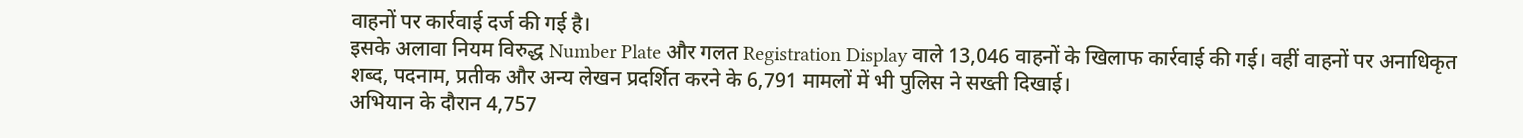वाहनों पर कार्रवाई दर्ज की गई है।
इसके अलावा नियम विरुद्ध Number Plate और गलत Registration Display वाले 13,046 वाहनों के खिलाफ कार्रवाई की गई। वहीं वाहनों पर अनाधिकृत शब्द, पदनाम, प्रतीक और अन्य लेखन प्रदर्शित करने के 6,791 मामलों में भी पुलिस ने सख्ती दिखाई।
अभियान के दौरान 4,757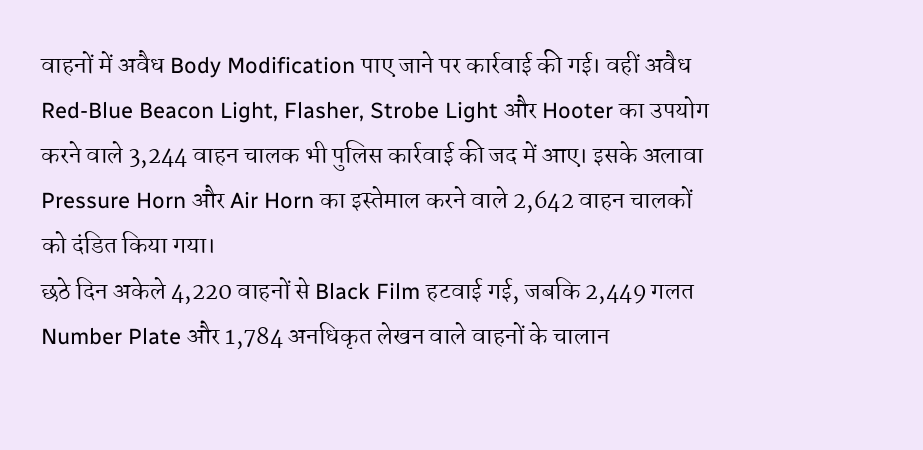वाहनों में अवैध Body Modification पाए जाने पर कार्रवाई की गई। वहीं अवैध Red-Blue Beacon Light, Flasher, Strobe Light और Hooter का उपयोग करने वाले 3,244 वाहन चालक भी पुलिस कार्रवाई की जद में आए। इसके अलावा Pressure Horn और Air Horn का इस्तेमाल करने वाले 2,642 वाहन चालकों को दंडित किया गया।
छठे दिन अकेले 4,220 वाहनों से Black Film हटवाई गई, जबकि 2,449 गलत Number Plate और 1,784 अनधिकृत लेखन वाले वाहनों के चालान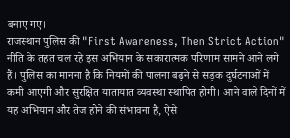बनाए गए।
राजस्थान पुलिस की "First Awareness, Then Strict Action" नीति के तहत चल रहे इस अभियान के सकारात्मक परिणाम सामने आने लगे हैं। पुलिस का मानना है कि नियमों की पालना बढ़ने से सड़क दुर्घटनाओं में कमी आएगी और सुरक्षित यातायात व्यवस्था स्थापित होगी। आने वाले दिनों में यह अभियान और तेज होने की संभावना है, ऐसे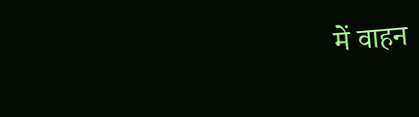में वाहन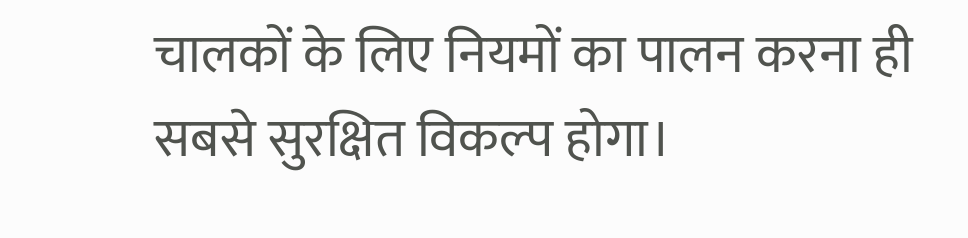चालकों के लिए नियमों का पालन करना ही सबसे सुरक्षित विकल्प होगा।